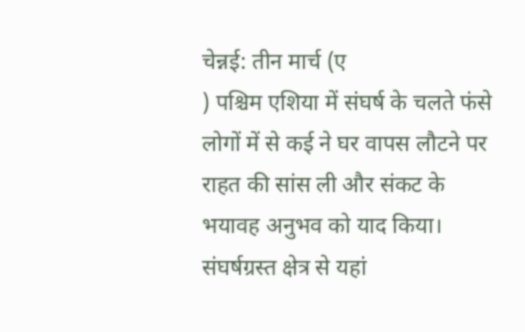चेन्नई: तीन मार्च (ए
) पश्चिम एशिया में संघर्ष के चलते फंसे लोगों में से कई ने घर वापस लौटने पर राहत की सांस ली और संकट के भयावह अनुभव को याद किया।
संघर्षग्रस्त क्षेत्र से यहां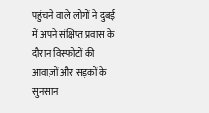पहुंचने वाले लोगों ने दुबई में अपने संक्षिप्त प्रवास के दौरान विस्फोटों की आवाज़ों और सड़कों के सुनसान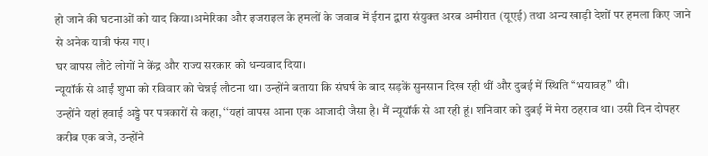हो जाने की घटनाओं को याद किया।अमेरिका और इजराइल के हमलों के जवाब में ईरान द्वारा संयुक्त अरब अमीरात (यूएई) तथा अन्य खाड़ी देशों पर हमला किए जाने से अनेक यात्री फंस गए।
घर वापस लौटे लोगों ने केंद्र और राज्य सरकार को धन्यवाद दिया।
न्यूयॉर्क से आईं शुभा को रविवार को चेन्नई लौटना था। उन्होंने बताया कि संघर्ष के बाद सड़कें सुनसान दिख रही थीं और दुबई में स्थिति ‘‘भयावह’’ थी।
उन्होंने यहां हवाई अड्डे पर पत्रकारों से कहा, ‘‘यहां वापस आना एक आजादी जैसा है। मैं न्यूयॉर्क से आ रही हूं। शनिवार को दुबई में मेरा ठहराव था। उसी दिन दोपहर करीब एक बजे, उन्होंने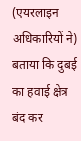(एयरलाइन अधिकारियों ने) बताया कि दुबई का हवाई क्षेत्र बंद कर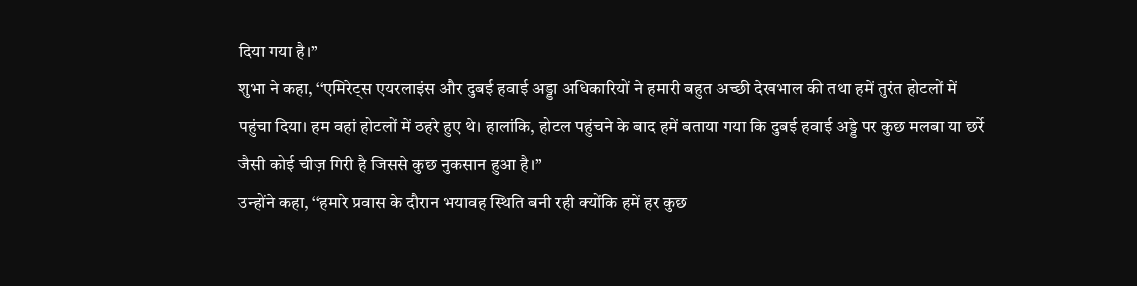दिया गया है।’’
शुभा ने कहा, ‘‘एमिरेट्स एयरलाइंस और दुबई हवाई अड्डा अधिकारियों ने हमारी बहुत अच्छी देखभाल की तथा हमें तुरंत होटलों में पहुंचा दिया। हम वहां होटलों में ठहरे हुए थे। हालांकि, होटल पहुंचने के बाद हमें बताया गया कि दुबई हवाई अड्डे पर कुछ मलबा या छर्रे जैसी कोई चीज़ गिरी है जिससे कुछ नुकसान हुआ है।’’
उन्होंने कहा, ‘‘हमारे प्रवास के दौरान भयावह स्थिति बनी रही क्योंकि हमें हर कुछ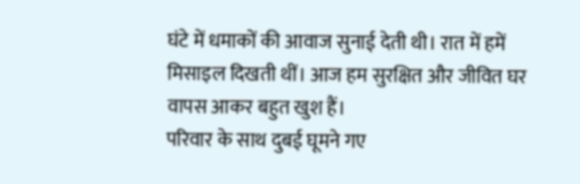घंटे में धमाकों की आवाज सुनाई देती थी। रात में हमें मिसाइल दिखती थीं। आज हम सुरक्षित और जीवित घर वापस आकर बहुत खुश हैं।
परिवार के साथ दुबई घूमने गए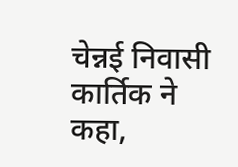चेन्नई निवासी कार्तिक ने कहा,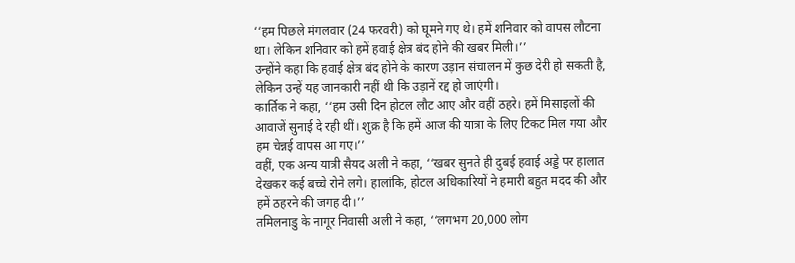‘‘हम पिछले मंगलवार (24 फरवरी) को घूमने गए थे। हमें शनिवार को वापस लौटना था। लेकिन शनिवार को हमें हवाई क्षेत्र बंद होने की खबर मिली।’’
उन्होंने कहा कि हवाई क्षेत्र बंद होने के कारण उड़ान संचालन में कुछ देरी हो सकती है, लेकिन उन्हें यह जानकारी नहीं थी कि उड़ानें रद्द हो जाएंगी।
कार्तिक ने कहा, ‘‘हम उसी दिन होटल लौट आए और वहीं ठहरे। हमें मिसाइलों की आवाजें सुनाई दे रही थीं। शुक्र है कि हमें आज की यात्रा के लिए टिकट मिल गया और हम चेन्नई वापस आ गए।’’
वहीं, एक अन्य यात्री सैयद अली ने कहा, ‘‘खबर सुनते ही दुबई हवाई अड्डे पर हालात देखकर कई बच्चे रोने लगे। हालांकि, होटल अधिकारियों ने हमारी बहुत मदद की और हमें ठहरने की जगह दी।’’
तमिलनाडु के नागूर निवासी अली ने कहा, ‘‘लगभग 20,000 लोग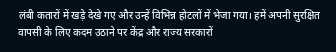लंबी कतारों में खड़े देखे गए और उन्हें विभिन्न होटलों में भेजा गया। हमें अपनी सुरक्षित वापसी के लिए कदम उठाने पर केंद्र और राज्य सरकारों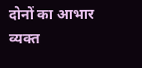दोनों का आभार व्यक्त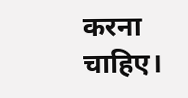करना चाहिए।